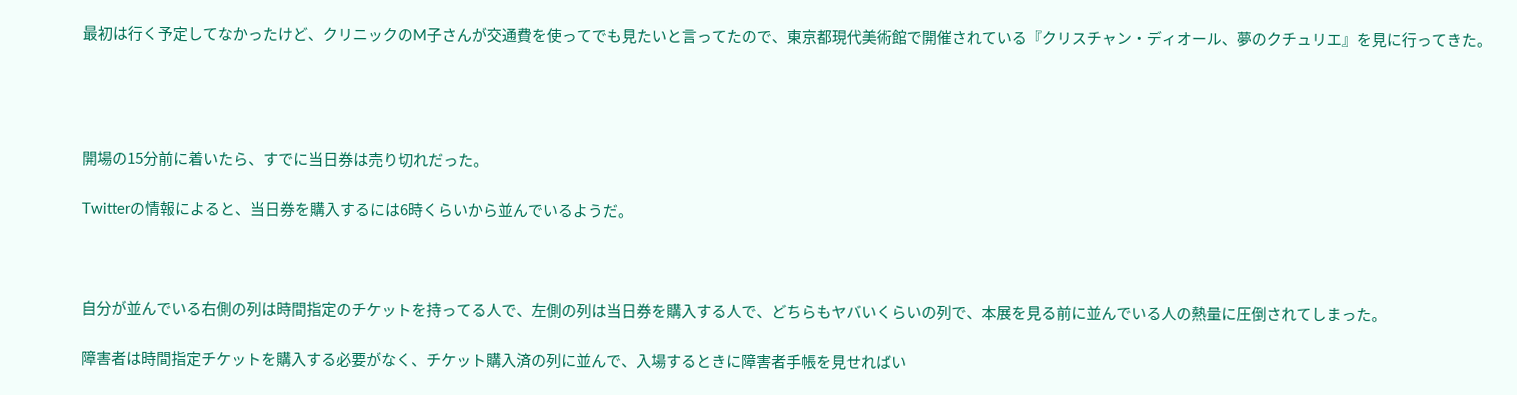最初は行く予定してなかったけど、クリニックのM子さんが交通費を使ってでも見たいと言ってたので、東京都現代美術館で開催されている『クリスチャン・ディオール、夢のクチュリエ』を見に行ってきた。




開場の15分前に着いたら、すでに当日券は売り切れだった。

Twitterの情報によると、当日券を購入するには6時くらいから並んでいるようだ。



自分が並んでいる右側の列は時間指定のチケットを持ってる人で、左側の列は当日券を購入する人で、どちらもヤバいくらいの列で、本展を見る前に並んでいる人の熱量に圧倒されてしまった。

障害者は時間指定チケットを購入する必要がなく、チケット購入済の列に並んで、入場するときに障害者手帳を見せればい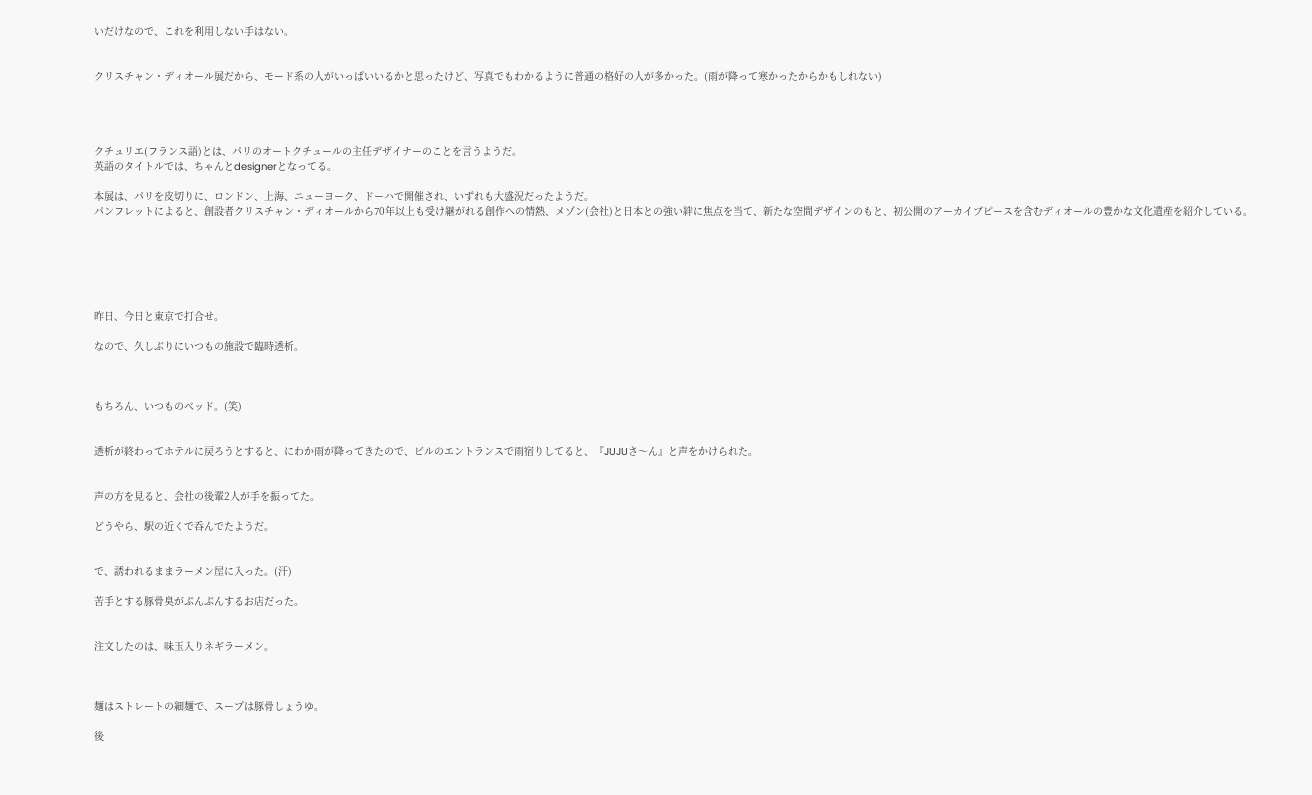いだけなので、これを利用しない手はない。


クリスチャン・ディオール展だから、モード系の人がいっぱいいるかと思ったけど、写真でもわかるように普通の格好の人が多かった。(雨が降って寒かったからかもしれない)




クチュリエ(フランス語)とは、パリのオートクチュールの主任デザイナーのことを言うようだ。
英語のタイトルでは、ちゃんとdesignerとなってる。

本展は、パリを皮切りに、ロンドン、上海、ニューヨーク、ドーハで開催され、いずれも大盛況だったようだ。
パンフレットによると、創設者クリスチャン・ディオールから70年以上も受け継がれる創作への情熱、メゾン(会社)と日本との強い絆に焦点を当て、新たな空間デザインのもと、初公開のアーカイブピースを含むディオールの豊かな文化遺産を紹介している。






昨日、今日と東京で打合せ。

なので、久しぶりにいつもの施設で臨時透析。



もちろん、いつものベッド。(笑)


透析が終わってホテルに戻ろうとすると、にわか雨が降ってきたので、ビルのエントランスで雨宿りしてると、『JUJUさ〜ん』と声をかけられた。


声の方を見ると、会社の後輩2人が手を振ってた。

どうやら、駅の近くで呑んでたようだ。


で、誘われるままラーメン屋に入った。(汗)

苦手とする豚骨臭がぷんぷんするお店だった。


注文したのは、味玉入りネギラーメン。



麺はストレートの細麺で、スープは豚骨しょうゆ。

後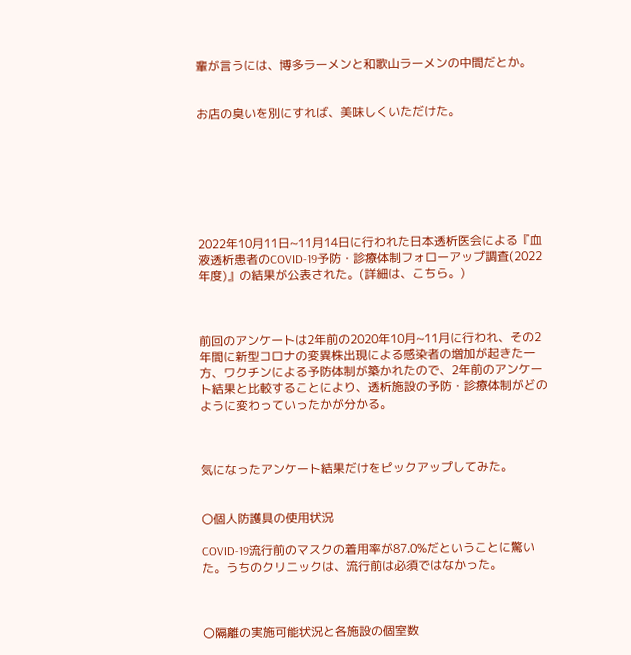輩が言うには、博多ラーメンと和歌山ラーメンの中間だとか。


お店の臭いを別にすれば、美味しくいただけた。







2022年10月11日~11月14日に行われた日本透析医会による『血液透析患者のCOVID-19予防・診療体制フォローアップ調査(2022年度)』の結果が公表された。(詳細は、こちら。)



前回のアンケートは2年前の2020年10月~11月に行われ、その2年間に新型コロナの変異株出現による感染者の増加が起きた一方、ワクチンによる予防体制が築かれたので、2年前のアンケート結果と比較することにより、透析施設の予防・診療体制がどのように変わっていったかが分かる。



気になったアンケート結果だけをピックアップしてみた。


〇個人防護具の使用状況

COVID-19流行前のマスクの着用率が87.0%だということに驚いた。うちのクリニックは、流行前は必須ではなかった。



〇隔離の実施可能状況と各施設の個室数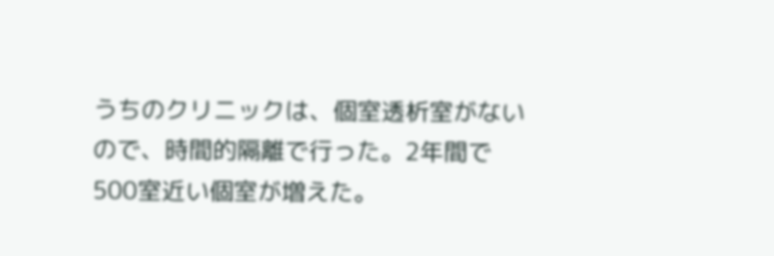うちのクリニックは、個室透析室がないので、時間的隔離で行った。2年間で500室近い個室が増えた。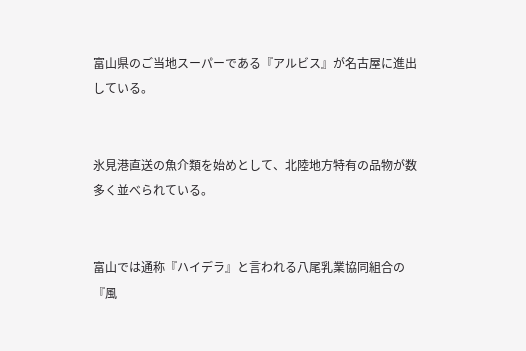富山県のご当地スーパーである『アルビス』が名古屋に進出している。


氷見港直送の魚介類を始めとして、北陸地方特有の品物が数多く並べられている。


富山では通称『ハイデラ』と言われる八尾乳業協同組合の『風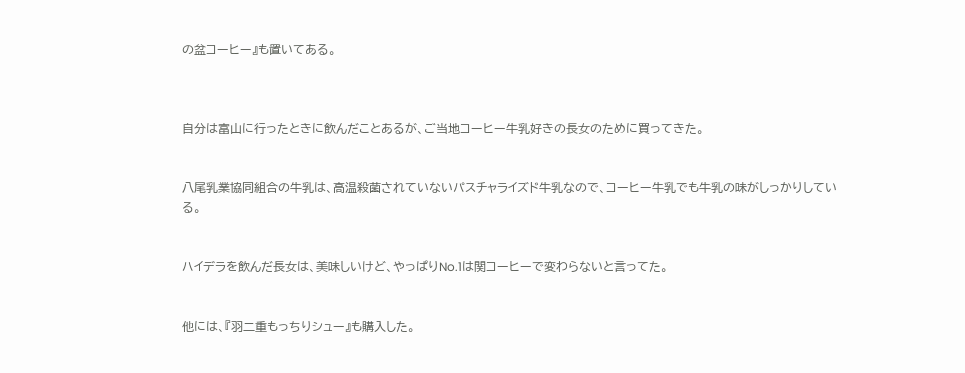の盆コーヒー』も置いてある。



自分は富山に行ったときに飲んだことあるが、ご当地コーヒー牛乳好きの長女のために買ってきた。


八尾乳業協同組合の牛乳は、高温殺菌されていないパスチャライズド牛乳なので、コーヒー牛乳でも牛乳の味がしっかりしている。


ハイデラを飲んだ長女は、美味しいけど、やっぱりNo.1は関コーヒーで変わらないと言ってた。


他には、『羽二重もっちりシュー』も購入した。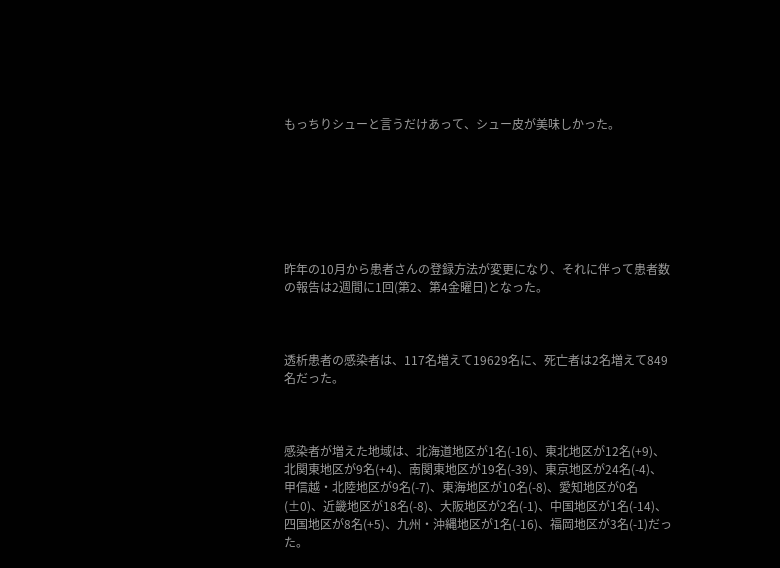もっちりシューと言うだけあって、シュー皮が美味しかった。







昨年の10月から患者さんの登録方法が変更になり、それに伴って患者数の報告は2週間に1回(第2、第4金曜日)となった。



透析患者の感染者は、117名増えて19629名に、死亡者は2名増えて849名だった。



感染者が増えた地域は、北海道地区が1名(-16)、東北地区が12名(+9)、北関東地区が9名(+4)、南関東地区が19名(-39)、東京地区が24名(-4)、甲信越・北陸地区が9名(-7)、東海地区が10名(-8)、愛知地区が0名(±0)、近畿地区が18名(-8)、大阪地区が2名(-1)、中国地区が1名(-14)、四国地区が8名(+5)、九州・沖縄地区が1名(-16)、福岡地区が3名(-1)だった。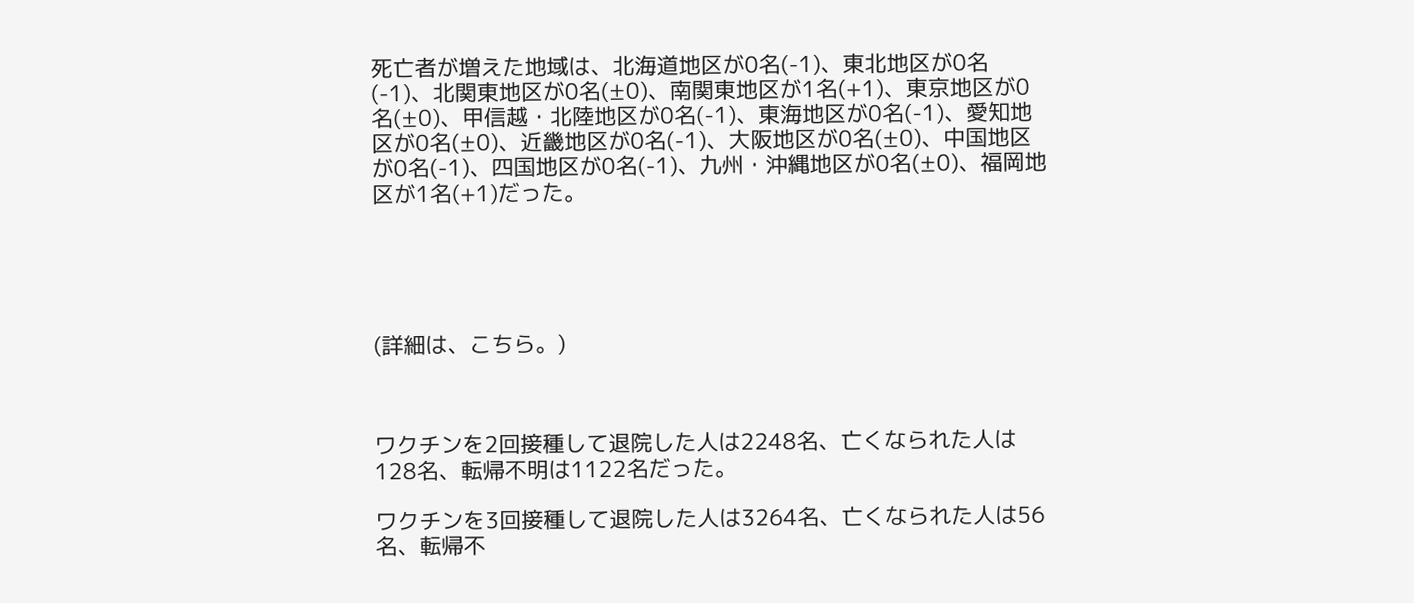死亡者が増えた地域は、北海道地区が0名(-1)、東北地区が0名(-1)、北関東地区が0名(±0)、南関東地区が1名(+1)、東京地区が0名(±0)、甲信越・北陸地区が0名(-1)、東海地区が0名(-1)、愛知地区が0名(±0)、近畿地区が0名(-1)、大阪地区が0名(±0)、中国地区が0名(-1)、四国地区が0名(-1)、九州・沖縄地区が0名(±0)、福岡地区が1名(+1)だった。





(詳細は、こちら。)



ワクチンを2回接種して退院した人は2248名、亡くなられた人は128名、転帰不明は1122名だった。

ワクチンを3回接種して退院した人は3264名、亡くなられた人は56名、転帰不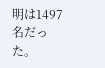明は1497名だった。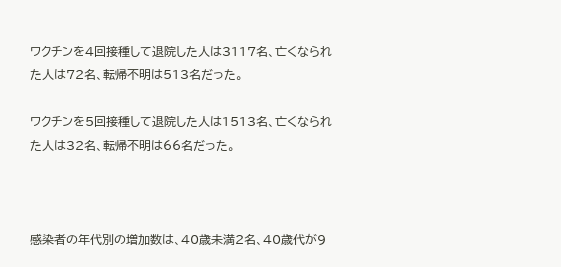ワクチンを4回接種して退院した人は3117名、亡くなられた人は72名、転帰不明は513名だった。

ワクチンを5回接種して退院した人は1513名、亡くなられた人は32名、転帰不明は66名だった。



感染者の年代別の増加数は、40歳未満2名、40歳代が9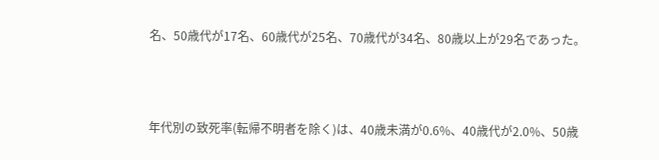名、50歳代が17名、60歳代が25名、70歳代が34名、80歳以上が29名であった。



年代別の致死率(転帰不明者を除く)は、40歳未満が0.6%、40歳代が2.0%、50歳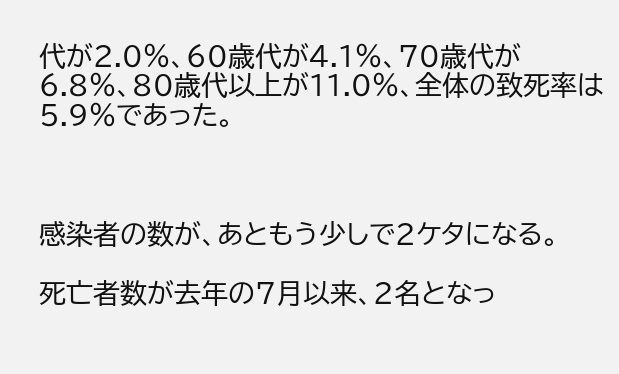代が2.0%、60歳代が4.1%、70歳代が6.8%、80歳代以上が11.0%、全体の致死率は5.9%であった。



感染者の数が、あともう少しで2ケタになる。

死亡者数が去年の7月以来、2名となっ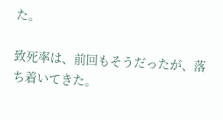た。

致死率は、前回もそうだったが、落ち着いてきた。